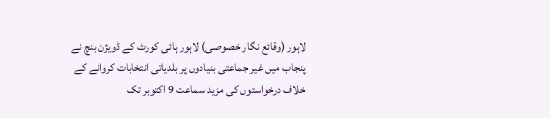لاہور (وقائع نگار خصوصی) لاہور ہائی کورٹ کے ڈویژن بنچ نے پنجاب میں غیر جماعتی بنیادوں پر بلدیاتی انتخابات کروانے کے خلاف درخواستوں کی مزید سماعت 9 اکتوبر تک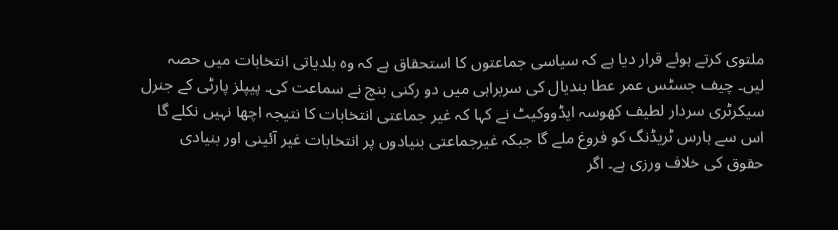ملتوی کرتے ہوئے قرار دیا ہے کہ سیاسی جماعتوں کا استحقاق ہے کہ وہ بلدیاتی انتخابات میں حصہ لیں۔ چیف جسٹس عمر عطا بندیال کی سربراہی میں دو رکنی بنچ نے سماعت کی۔ پیپلز پارٹی کے جنرل سیکرٹری سردار لطیف کھوسہ ایڈووکیٹ نے کہا کہ غیر جماعتی انتخابات کا نتیجہ اچھا نہیں نکلے گا اس سے ہارس ٹریڈنگ کو فروغ ملے گا جبکہ غیرجماعتی بنیادوں پر انتخابات غیر آئینی اور بنیادی حقوق کی خلاف ورزی ہے۔ اگر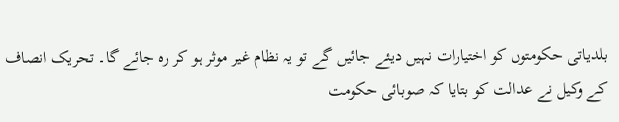بلدیاتی حکومتوں کو اختیارات نہیں دیئے جائیں گے تو یہ نظام غیر موثر ہو کر رہ جائے گا۔ تحریک انصاف کے وکیل نے عدالت کو بتایا کہ صوبائی حکومت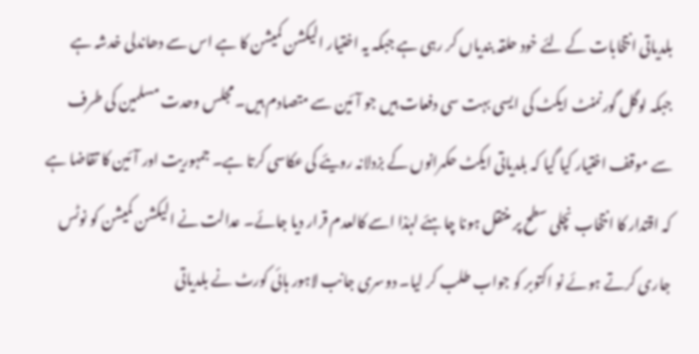بلدیاتی انتخابات کے لئے خود حلقہ بندیاں کر رہی ہے جبکہ یہ اختیار الیکشن کمیشن کا ہے اس سے دھاندلی خدشہ ہے جبکہ لوگل گورنمنٹ ایکٹ کی ایسی بہت سی دفعات ہیں جو آئین سے متصادم ہیں۔ مجلس وحدت مسلمین کی طرف سے موقف اختیار کیا گیا کہ بلدیاتی ایکٹ حکمرانوں کے بزدلانہ رویئے کی عکاسی کرتا ہے۔ جمہوریت اور آئین کا تقاضا ہے کہ اقتدار کا انتخاب نچلی سطح پر منتقل ہونا چاہئے لہٰذا اسے کالعدم قرار دیا جائے۔ عدالت نے الیکشن کمیشن کو نوٹس جاری کرتے ہوئے نو اکتوبر کو جواب طلب کر لیا۔ دوسری جانب لاہور ہائی کورٹ نے بلدیاتی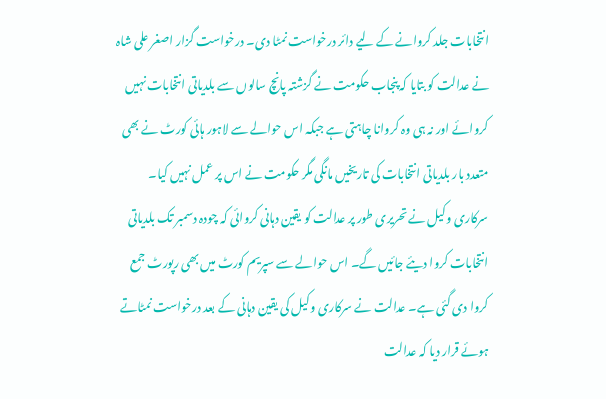انتخابات جلد کروانے کے لیے دائر درخواست نمٹا دی۔ درخواست گزار اصغر علی شاہ نے عدالت کو بتایا کہ پنجاب حکومت نے گزشتہ پانچ سالوں سے بلدیاتی انتخابات نہیں کروائے اور نہ ہی وہ کروانا چاہتی ہے جبکہ اس حوالے سے لاہور ہائی کورٹ نے بھی متعدد بار بلدیاتی انتخابات کی تاریخیں مانگی مگر حکومت نے اس پر عمل نہیں کیا۔ سرکاری وکیل نے تحریری طور پر عدالت کو یقین دہانی کروائی کہ چودہ دسمبر تک بلدیاتی انتخابات کروا دیئے جائیں گے۔ اس حوالے سے سپریم کورٹ میں بھی رپورٹ جمع کروا دی گئی ہے۔ عدالت نے سرکاری وکیل کی یقین دہانی کے بعد درخواست نمٹاتے ہوئے قرار دیا کہ عدالت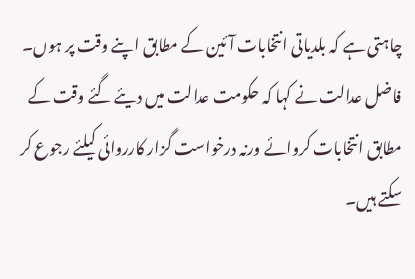چاہتی ہے کہ بلدیاتی انتخابات آئین کے مطابق اپنے وقت پر ہوں۔ فاضل عدالت نے کہا کہ حکومت عدالت میں دیئے گئے وقت کے مطابق انتخابات کروائے ورنہ درخواست گزار کارروائی کیلئے رجوع کر سکتے ہیں۔